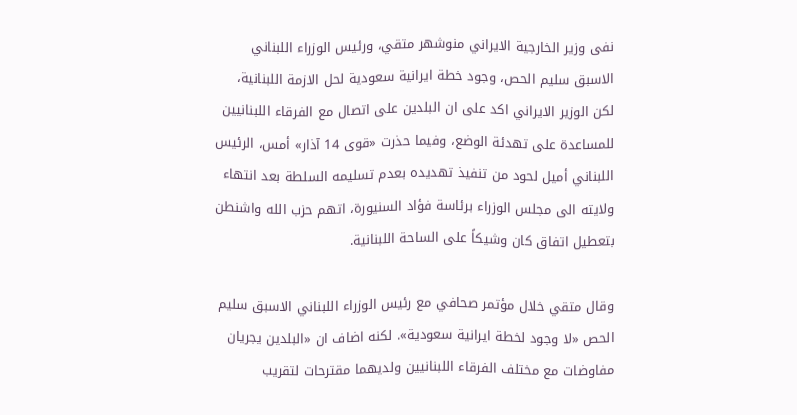نفى وزير الخارجية الايراني منوشهر متقي، ورئيس الوزراء اللبناني الاسبق سليم الحص، وجود خطة ايرانية سعودية لحل الازمة اللبنانية، لكن الوزير الايراني اكد على ان البلدين على اتصال مع الفرقاء اللبنانيين للمساعدة على تهدئة الوضع، وفيما حذرت «قوى 14 آذار» أمس، الرئيس اللبناني أميل لحود من تنفيذ تهديده بعدم تسليمه السلطة بعد انتهاء ولايته الى مجلس الوزراء برئاسة فؤاد السنيورة، اتهم حزب الله واشنطن بتعطيل اتفاق كان وشيكاً على الساحة اللبنانية.

وقال متقي خلال مؤتمر صحافي مع رئيس الوزراء اللبناني الاسبق سليم الحص «لا وجود لخطة ايرانية سعودية». لكنه اضاف ان «البلدين يجريان مفاوضات مع مختلف الفرقاء اللبنانيين ولديهما مقترحات لتقريب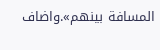المسافة بينهم».واضاف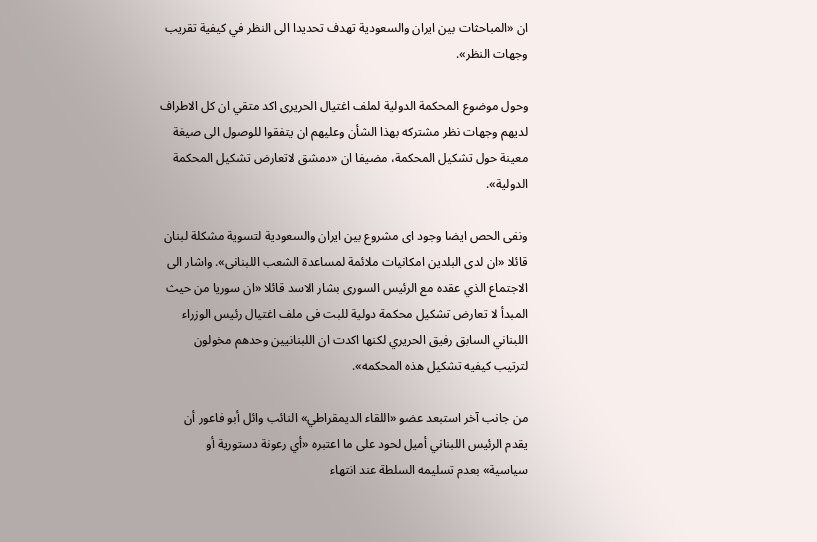ان «المباحثات بين ايران والسعودية تهدف تحديدا الى النظر في كيفية تقريب وجهات النظر».

وحول موضوع المحكمة الدولية لملف اغتيال الحريرى اكد متقي ان كل الاطراف لديهم وجهات نظر مشتركه بهذا الشأن وعليهم ان يتفقوا للوصول الى صيغة معينة حول تشكيل المحكمة، مضيفا ان «دمشق لاتعارض تشكيل المحكمة الدولية».

ونفى الحص ايضا وجود اى مشروع بين ايران والسعودية لتسوية مشكلة لبنان قائلا «ان لدى البلدين امكانيات ملائمة لمساعدة الشعب اللبنانى». واشار الى الاجتماع الذي عقده مع الرئيس السورى بشار الاسد قائلا «ان سوريا من حيث المبدأ لا تعارض تشكيل محكمة دولية للبت فى ملف اغتيال رئيس الوزراء اللبناني السابق رفيق الحريري لكنها اكدت ان اللبنانيين وحدهم مخولون لترتيب كيفيه تشكيل هذه المحكمه».

من جانب آخر استبعد عضو «اللقاء الديمقراطي» النائب وائل أبو فاعور أن يقدم الرئيس اللبناني أميل لحود على ما اعتبره «أي رعونة دستورية أو سياسية» بعدم تسليمه السلطة عند انتهاء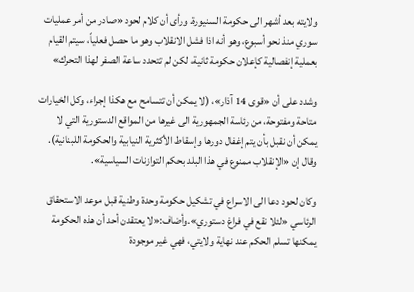ولايته بعد أشهر الى حكومة السنيورة. ورأى أن كلام لحود «صادر من أمر عمليات سوري منذ نحو أسبوع، وهو أنه اذا فشل الانقلاب وهو ما حصل فعلياً، سيتم القيام بعملية إنفصالية كإعلان حكومة ثانية، لكن لم تتحدد ساعة الصفر لهذا التحرك»

وشدد على أن «قوى 14 آذار»، (لا يمكن أن تتسامح مع هكذا إجراء، وكل الخيارات متاحة ومفتوحة، من رئاسة الجمهورية الى غيرها من المواقع الدستورية التي لا يمكن أن نقبل بأن يتم إغفال دورها وإسقاط الأكثرية النيابية والحكومة اللبنانية). وقال إن «الإنقلاب ممنوع في هذا البلد بحكم التوازنات السياسية».

وكان لحود دعا الى الاسراع في تشكيل حكومة وحدة وطنية قبل موعد الاستحقاق الرئاسي «لئلا نقع في فراغ دستوري».وأضاف:«لا يعتقدن أحد أن هذه الحكومة يمكنها تسلم الحكم عند نهاية ولايتي، فهي غير موجودة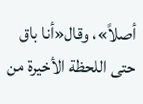أصلاً»، وقال«أنا باق حتى اللحظة الأخيرة من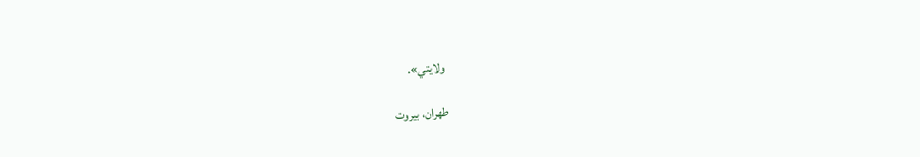ولايتي».

طهران، بيروت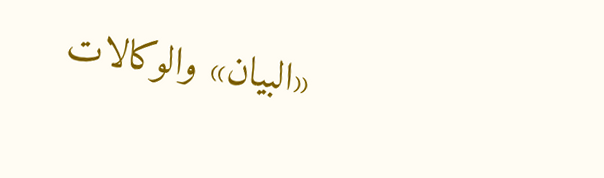«البيان» والوكالات